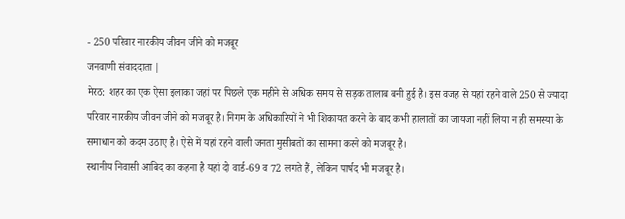- 250 परिवार नारकीय जीवन जीने को मजबूर
जनवाणी संवाददाता |
मेरठ: शहर का एक ऐसा इलाका जहां पर पिछले एक महीने से अधिक समय से सड़क तालाब बनी हुई है। इस वजह से यहां रहने वाले 250 से ज्यादा परिवार नारकीय जीवन जीने को मजबूर है। निगम के अधिकारियों ने भी शिकायत करने के बाद कभी हालातों का जायजा नहीं लिया न ही समस्या के समाधान को कदम उठाए है। ऐसे में यहां रहने वाली जनता मुसीबतों का सामना करने को मजबूर है।
स्थानीय निवासी आबिद का कहना है यहां दो वार्ड-69 व 72 लगते हैं, लेकिन पार्षद भी मजबूर है।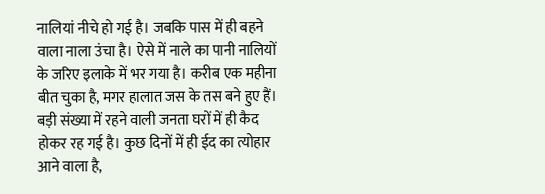नालियां नीचे हो गई है। जबकि पास में ही बहने वाला नाला उंचा है। ऐसे में नाले का पानी नालियों के जरिए इलाके में भर गया है। करीब एक महीना बीत चुका है, मगर हालात जस के तस बने हुए हैं। बड़ी संख्या में रहने वाली जनता घरों में ही कैद होकर रह गई है। कुछ दिनों में ही ईद का त्योहार आने वाला है,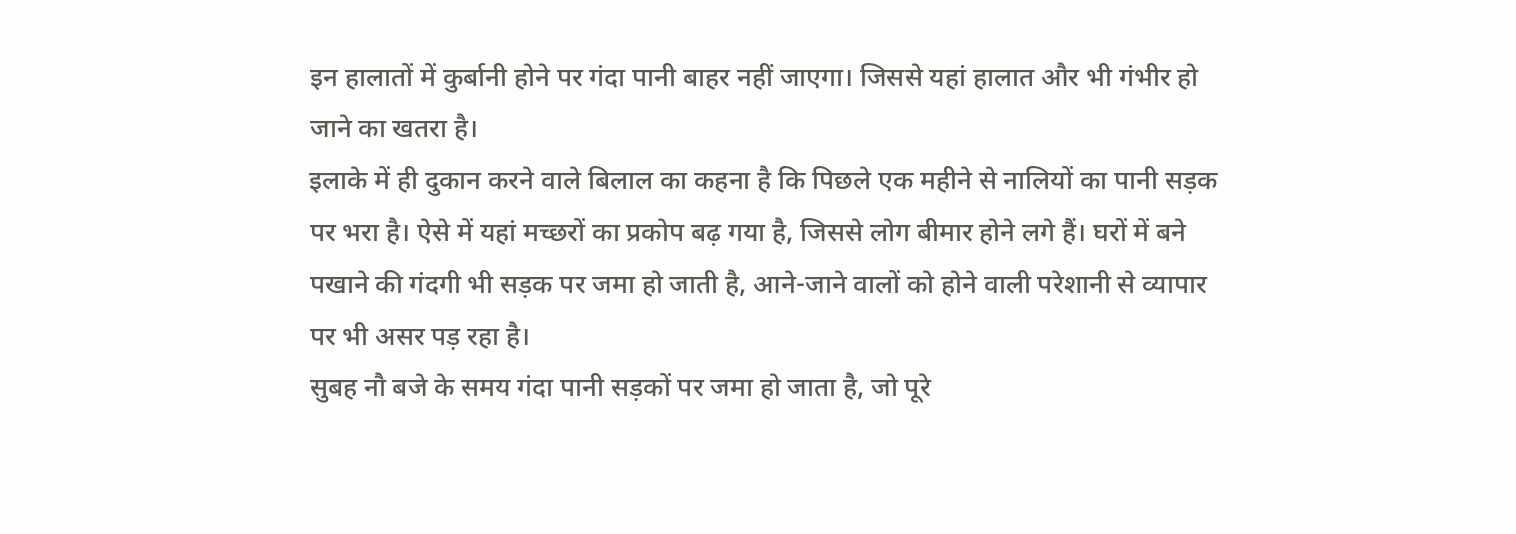इन हालातों में कुर्बानी होने पर गंदा पानी बाहर नहीं जाएगा। जिससे यहां हालात और भी गंभीर हो जाने का खतरा है।
इलाके में ही दुकान करने वाले बिलाल का कहना है कि पिछले एक महीने से नालियों का पानी सड़क पर भरा है। ऐसे में यहां मच्छरों का प्रकोप बढ़ गया है, जिससे लोग बीमार होने लगे हैं। घरों में बने पखाने की गंदगी भी सड़क पर जमा हो जाती है, आने-जाने वालों को होने वाली परेशानी से व्यापार पर भी असर पड़ रहा है।
सुबह नौ बजे के समय गंदा पानी सड़कों पर जमा हो जाता है, जो पूरे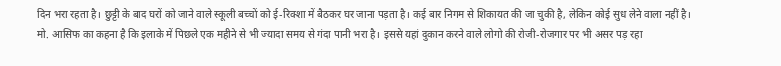दिन भरा रहता है। छुट्टी के बाद घरों को जाने वाले स्कूली बच्चों को ई-रिक्शा में बैठकर घर जाना पड़ता है। कई बार निगम से शिकायत की जा चुकी है, लेकिन कोई सुध लेने वाला नहीं है।
मो. आसिफ का कहना है कि इलाके में पिछले एक महीने से भी ज्यादा समय से गंदा पानी भरा है। इससे यहां दुकान करने वाले लोगो की रोजी-रोजगार पर भी असर पड़ रहा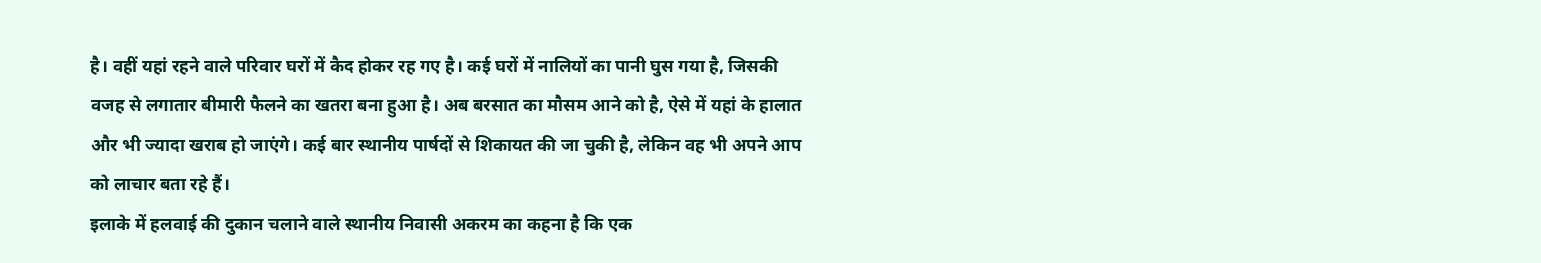है। वहीं यहां रहने वाले परिवार घरों में कैद होकर रह गए है। कई घरों में नालियों का पानी घुस गया है, जिसकी वजह से लगातार बीमारी फैलने का खतरा बना हुआ है। अब बरसात का मौसम आने को है, ऐसे में यहां के हालात और भी ज्यादा खराब हो जाएंगे। कई बार स्थानीय पार्षदों से शिकायत की जा चुकी है, लेकिन वह भी अपने आप को लाचार बता रहे हैं।
इलाके में हलवाई की दुकान चलाने वाले स्थानीय निवासी अकरम का कहना है कि एक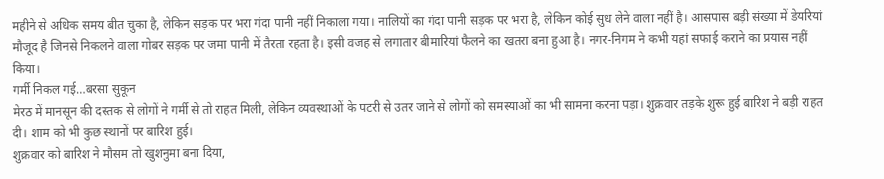महीने से अधिक समय बीत चुका है, लेकिन सड़क पर भरा गंदा पानी नहीं निकाला गया। नालियों का गंदा पानी सड़क पर भरा है, लेकिन कोई सुध लेने वाला नहीं है। आसपास बड़ी संख्या में डेयरियां मौजूद है जिनसे निकलने वाला गोबर सड़क पर जमा पानी में तैरता रहता है। इसी वजह से लगातार बीमारियां फैलने का खतरा बना हुआ है। नगर-निगम ने कभी यहां सफाई कराने का प्रयास नहीं किया।
गर्मी निकल गई…बरसा सुकून
मेरठ में मानसून की दस्तक से लोगों ने गर्मी से तो राहत मिली, लेकिन व्यवस्थाओं के पटरी से उतर जाने से लोगों को समस्याओं का भी सामना करना पड़ा। शुक्रवार तड़के शुरू हुई बारिश ने बड़ी राहत दी। शाम को भी कुछ स्थानों पर बारिश हुई।
शुक्रवार को बारिश ने मौसम तो खुशनुमा बना दिया,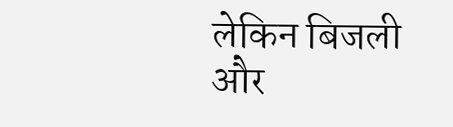लेकिन बिजली और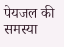पेयजल की समस्या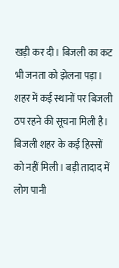खड़ी कर दी। बिजली का कट भी जनता को झेलना पड़ा। शहर में कई स्थानों पर बिजली ठप रहने की सूचना मिली है। बिजली शहर के कई हिस्सों को नहीं मिली। बड़ी तादाद में लोग पानी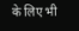के लिए भी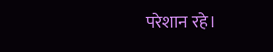परेशान रहे।